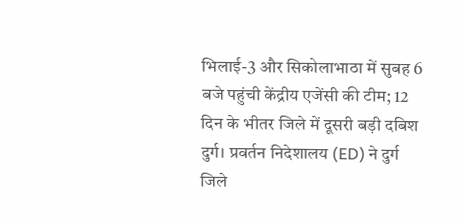भिलाई-3 और सिकोलाभाठा में सुबह 6 बजे पहुंची केंद्रीय एजेंसी की टीम; 12 दिन के भीतर जिले में दूसरी बड़ी दबिश
दुर्ग। प्रवर्तन निदेशालय (ED) ने दुर्ग जिले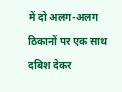में दो अलग-अलग ठिकानों पर एक साथ दबिश देकर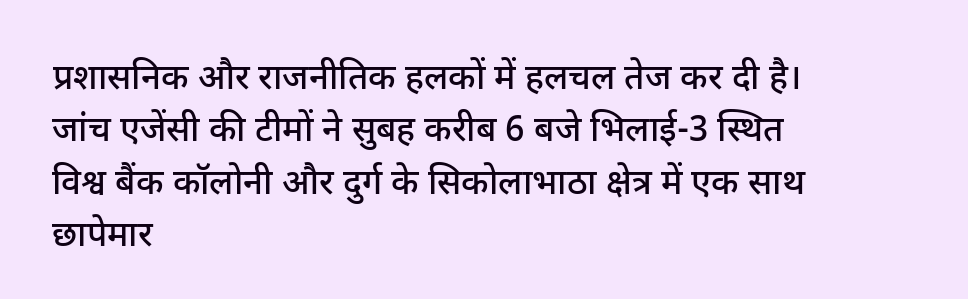प्रशासनिक और राजनीतिक हलकों में हलचल तेज कर दी है। जांच एजेंसी की टीमों ने सुबह करीब 6 बजे भिलाई-3 स्थित विश्व बैंक कॉलोनी और दुर्ग के सिकोलाभाठा क्षेत्र में एक साथ छापेमार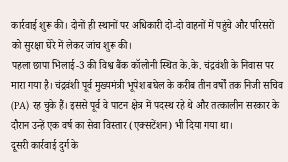कार्रवाई शुरू की। दोनों ही स्थानों पर अधिकारी दो-दो वाहनों में पहुंचे और परिसरों को सुरक्षा घेरे में लेकर जांच शुरू की।
पहला छापा भिलाई-3 की विश्व बैंक कॉलोनी स्थित के.के. चंद्रवंशी के निवास पर मारा गया है। चंद्रवंशी पूर्व मुख्यमंत्री भूपेश बघेल के करीब तीन वर्षों तक निजी सचिव (PA) रह चुके हैं। इससे पूर्व वे पाटन क्षेत्र में पदस्थ रहे थे और तत्कालीन सरकार के दौरान उन्हें एक वर्ष का सेवा विस्तार (एक्सटेंशन) भी दिया गया था।
दूसरी कार्रवाई दुर्ग के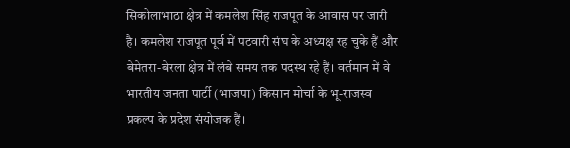सिकोलाभाठा क्षेत्र में कमलेश सिंह राजपूत के आवास पर जारी है। कमलेश राजपूत पूर्व में पटवारी संघ के अध्यक्ष रह चुके हैं और बेमेतरा-बेरला क्षेत्र में लंबे समय तक पदस्थ रहे हैं। वर्तमान में वे भारतीय जनता पार्टी (भाजपा) किसान मोर्चा के भू-राजस्व प्रकल्प के प्रदेश संयोजक हैं।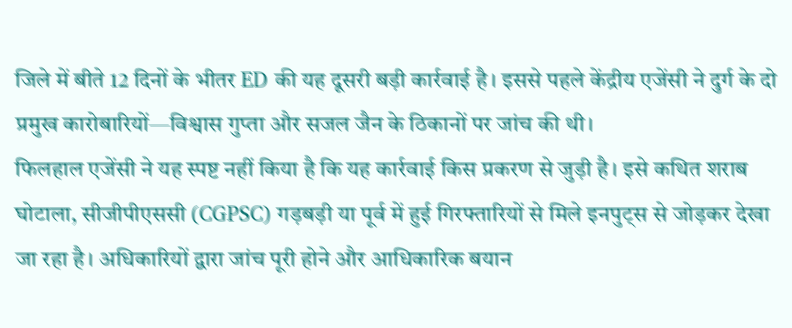जिले में बीते 12 दिनों के भीतर ED की यह दूसरी बड़ी कार्रवाई है। इससे पहले केंद्रीय एजेंसी ने दुर्ग के दो प्रमुख कारोबारियों—विश्वास गुप्ता और सजल जैन के ठिकानों पर जांच की थी।
फिलहाल एजेंसी ने यह स्पष्ट नहीं किया है कि यह कार्रवाई किस प्रकरण से जुड़ी है। इसे कथित शराब घोटाला, सीजीपीएससी (CGPSC) गड़बड़ी या पूर्व में हुई गिरफ्तारियों से मिले इनपुट्स से जोड़कर देखा जा रहा है। अधिकारियों द्वारा जांच पूरी होने और आधिकारिक बयान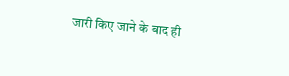जारी किए जाने के बाद ही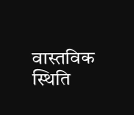वास्तविक स्थिति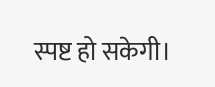स्पष्ट हो सकेगी।